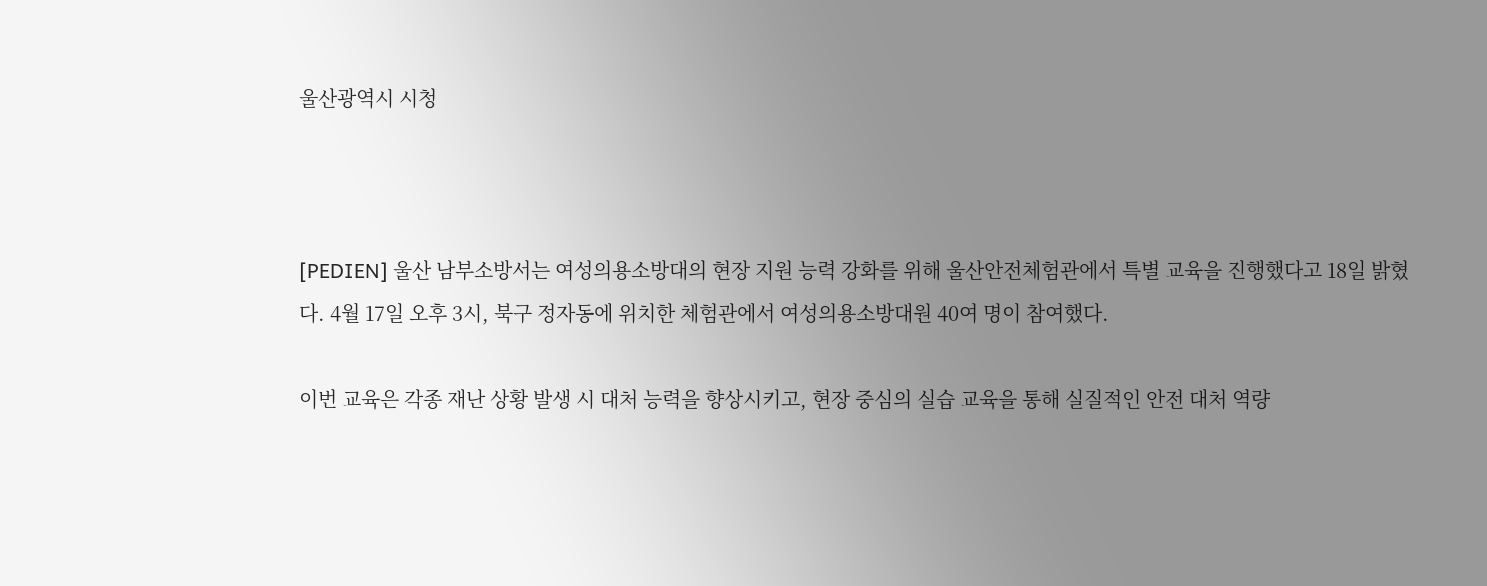울산광역시 시청



[PEDIEN] 울산 남부소방서는 여성의용소방대의 현장 지원 능력 강화를 위해 울산안전체험관에서 특별 교육을 진행했다고 18일 밝혔다. 4월 17일 오후 3시, 북구 정자동에 위치한 체험관에서 여성의용소방대원 40여 명이 참여했다.

이번 교육은 각종 재난 상황 발생 시 대처 능력을 향상시키고, 현장 중심의 실습 교육을 통해 실질적인 안전 대처 역량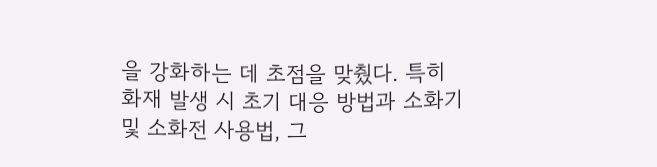을 강화하는 데 초점을 맞췄다. 특히 화재 발생 시 초기 대응 방법과 소화기 및 소화전 사용법, 그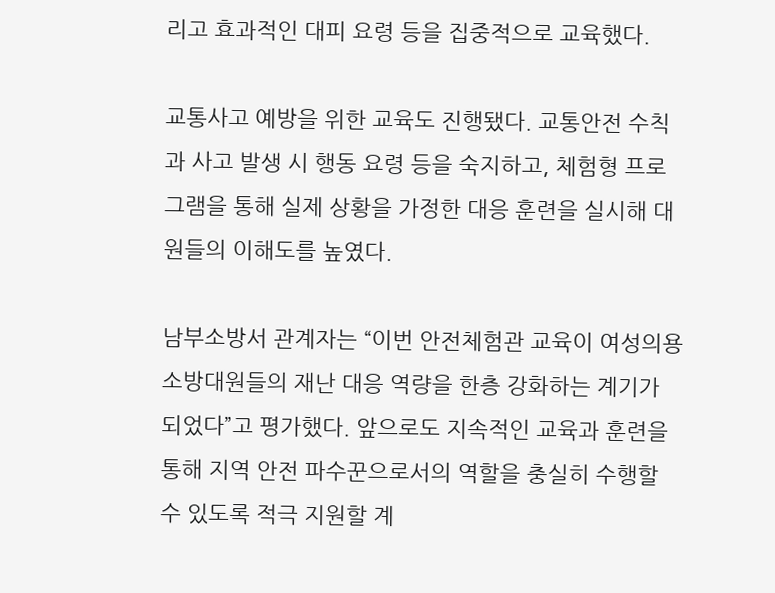리고 효과적인 대피 요령 등을 집중적으로 교육했다.

교통사고 예방을 위한 교육도 진행됐다. 교통안전 수칙과 사고 발생 시 행동 요령 등을 숙지하고, 체험형 프로그램을 통해 실제 상황을 가정한 대응 훈련을 실시해 대원들의 이해도를 높였다.

남부소방서 관계자는 “이번 안전체험관 교육이 여성의용소방대원들의 재난 대응 역량을 한층 강화하는 계기가 되었다”고 평가했다. 앞으로도 지속적인 교육과 훈련을 통해 지역 안전 파수꾼으로서의 역할을 충실히 수행할 수 있도록 적극 지원할 계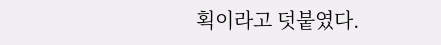획이라고 덧붙였다.